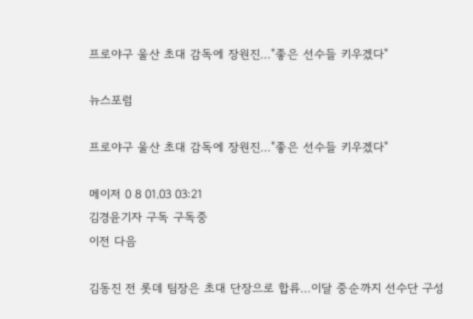프로야구 울산 초대 감독에 장원진…"좋은 선수들 키우겠다"

뉴스포럼

프로야구 울산 초대 감독에 장원진…"좋은 선수들 키우겠다"

메이저 0 8 01.03 03:21
김경윤기자 구독 구독중
이전 다음

김동진 전 롯데 팀장은 초대 단장으로 합류…이달 중순까지 선수단 구성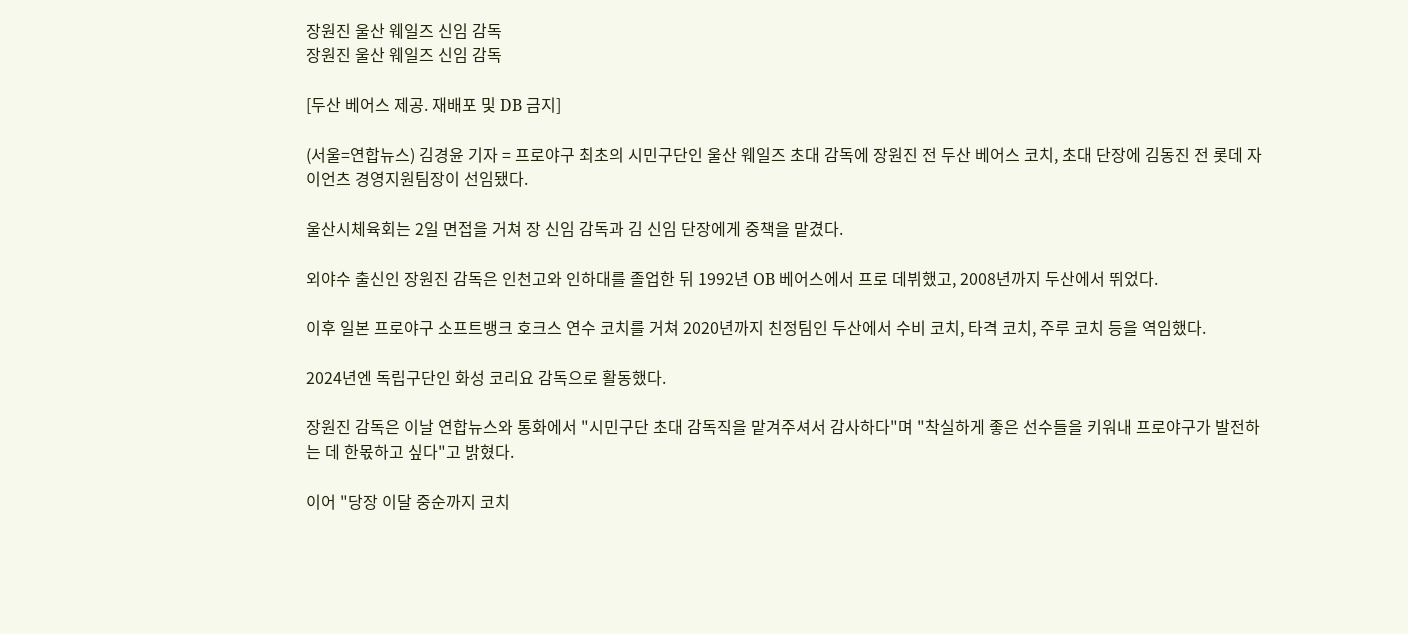장원진 울산 웨일즈 신임 감독
장원진 울산 웨일즈 신임 감독

[두산 베어스 제공. 재배포 및 DB 금지]

(서울=연합뉴스) 김경윤 기자 = 프로야구 최초의 시민구단인 울산 웨일즈 초대 감독에 장원진 전 두산 베어스 코치, 초대 단장에 김동진 전 롯데 자이언츠 경영지원팀장이 선임됐다.

울산시체육회는 2일 면접을 거쳐 장 신임 감독과 김 신임 단장에게 중책을 맡겼다.

외야수 출신인 장원진 감독은 인천고와 인하대를 졸업한 뒤 1992년 OB 베어스에서 프로 데뷔했고, 2008년까지 두산에서 뛰었다.

이후 일본 프로야구 소프트뱅크 호크스 연수 코치를 거쳐 2020년까지 친정팀인 두산에서 수비 코치, 타격 코치, 주루 코치 등을 역임했다.

2024년엔 독립구단인 화성 코리요 감독으로 활동했다.

장원진 감독은 이날 연합뉴스와 통화에서 "시민구단 초대 감독직을 맡겨주셔서 감사하다"며 "착실하게 좋은 선수들을 키워내 프로야구가 발전하는 데 한몫하고 싶다"고 밝혔다.

이어 "당장 이달 중순까지 코치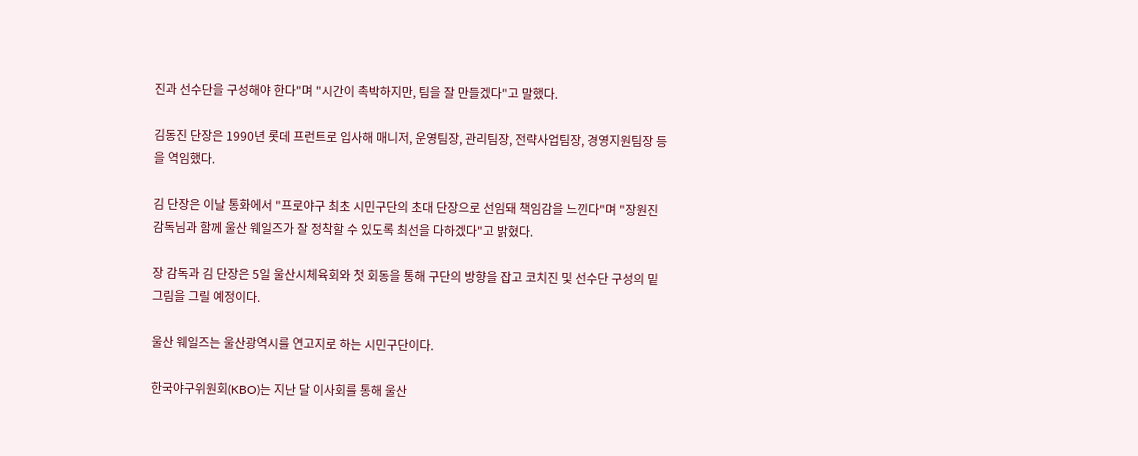진과 선수단을 구성해야 한다"며 "시간이 촉박하지만, 팀을 잘 만들겠다"고 말했다.

김동진 단장은 1990년 롯데 프런트로 입사해 매니저, 운영팀장, 관리팀장, 전략사업팀장, 경영지원팀장 등을 역임했다.

김 단장은 이날 통화에서 "프로야구 최초 시민구단의 초대 단장으로 선임돼 책임감을 느낀다"며 "장원진 감독님과 함께 울산 웨일즈가 잘 정착할 수 있도록 최선을 다하겠다"고 밝혔다.

장 감독과 김 단장은 5일 울산시체육회와 첫 회동을 통해 구단의 방향을 잡고 코치진 및 선수단 구성의 밑그림을 그릴 예정이다.

울산 웨일즈는 울산광역시를 연고지로 하는 시민구단이다.

한국야구위원회(KBO)는 지난 달 이사회를 통해 울산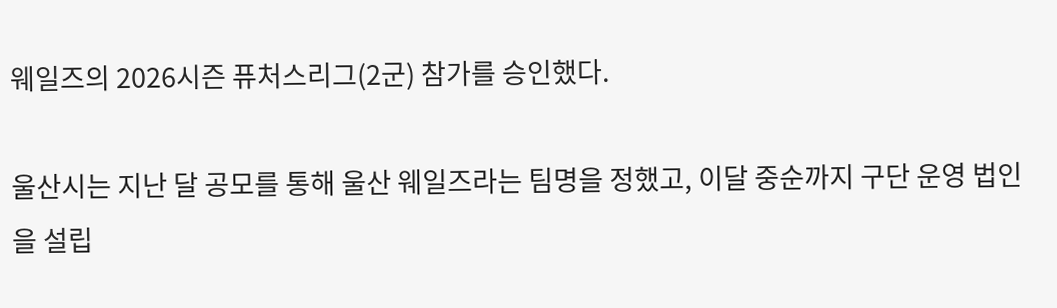웨일즈의 2026시즌 퓨처스리그(2군) 참가를 승인했다.

울산시는 지난 달 공모를 통해 울산 웨일즈라는 팀명을 정했고, 이달 중순까지 구단 운영 법인을 설립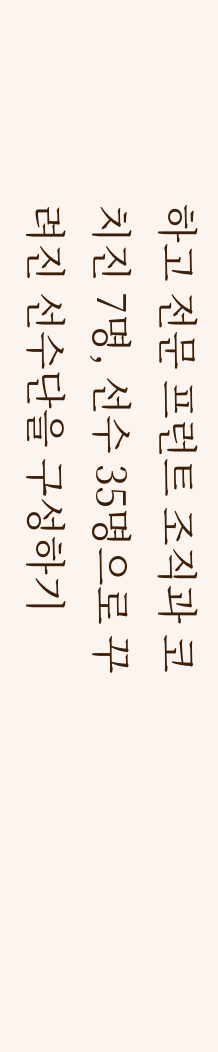하고 전문 프런트 조직과 코치진 7명, 선수 35명으로 꾸려진 선수단을 구성하기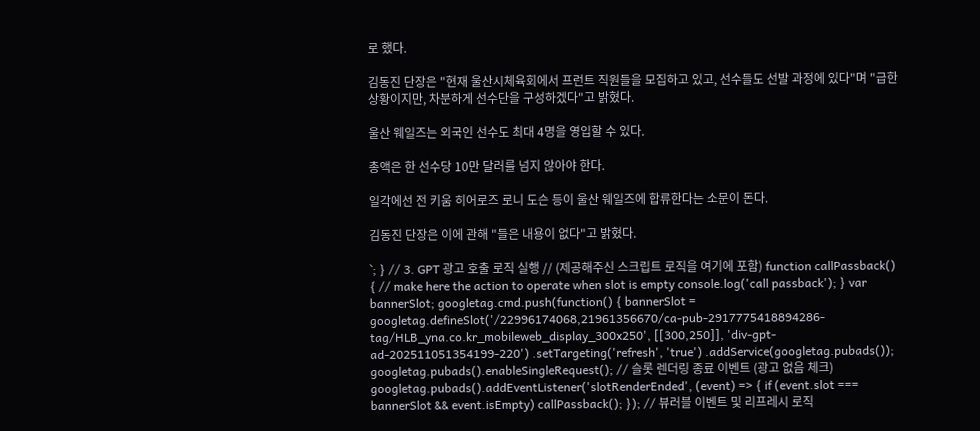로 했다.

김동진 단장은 "현재 울산시체육회에서 프런트 직원들을 모집하고 있고, 선수들도 선발 과정에 있다"며 "급한 상황이지만, 차분하게 선수단을 구성하겠다"고 밝혔다.

울산 웨일즈는 외국인 선수도 최대 4명을 영입할 수 있다.

총액은 한 선수당 10만 달러를 넘지 않아야 한다.

일각에선 전 키움 히어로즈 로니 도슨 등이 울산 웨일즈에 합류한다는 소문이 돈다.

김동진 단장은 이에 관해 "들은 내용이 없다"고 밝혔다.

`; } // 3. GPT 광고 호출 로직 실행 // (제공해주신 스크립트 로직을 여기에 포함) function callPassback() { // make here the action to operate when slot is empty console.log('call passback'); } var bannerSlot; googletag.cmd.push(function() { bannerSlot = googletag.defineSlot('/22996174068,21961356670/ca-pub-2917775418894286-tag/HLB_yna.co.kr_mobileweb_display_300x250', [[300,250]], 'div-gpt-ad-202511051354199-220') .setTargeting('refresh', 'true') .addService(googletag.pubads()); googletag.pubads().enableSingleRequest(); // 슬롯 렌더링 종료 이벤트 (광고 없음 체크) googletag.pubads().addEventListener('slotRenderEnded', (event) => { if (event.slot === bannerSlot && event.isEmpty) callPassback(); }); // 뷰러블 이벤트 및 리프레시 로직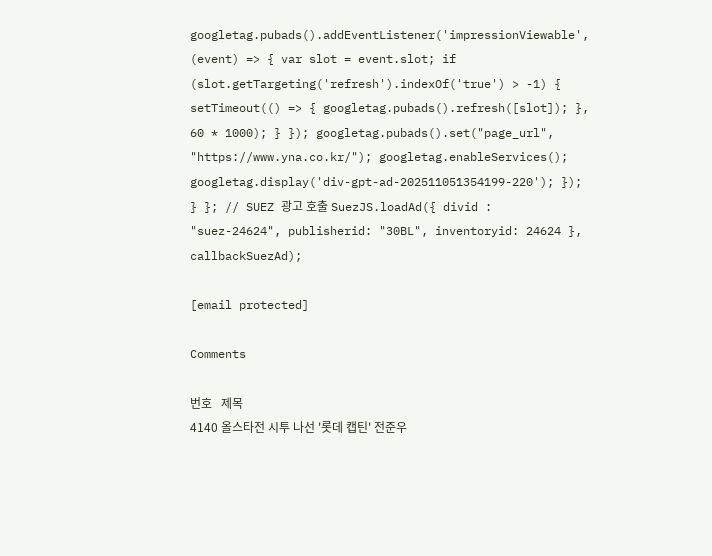googletag.pubads().addEventListener('impressionViewable', (event) => { var slot = event.slot; if (slot.getTargeting('refresh').indexOf('true') > -1) { setTimeout(() => { googletag.pubads().refresh([slot]); }, 60 * 1000); } }); googletag.pubads().set("page_url", "https://www.yna.co.kr/"); googletag.enableServices(); googletag.display('div-gpt-ad-202511051354199-220'); }); } }; // SUEZ 광고 호출 SuezJS.loadAd({ divid : "suez-24624", publisherid: "30BL", inventoryid: 24624 }, callbackSuezAd);

[email protected]

Comments

번호   제목
4140 올스타전 시투 나선 '롯데 캡틴' 전준우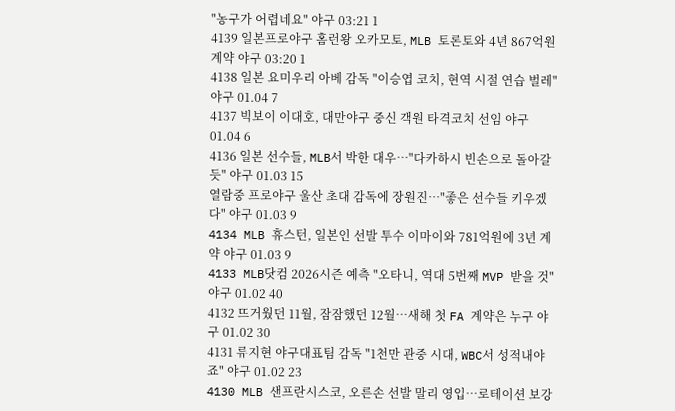"농구가 어렵네요" 야구 03:21 1
4139 일본프로야구 홈런왕 오카모토, MLB 토론토와 4년 867억원 계약 야구 03:20 1
4138 일본 요미우리 아베 감독 "이승엽 코치, 현역 시절 연습 벌레" 야구 01.04 7
4137 빅보이 이대호, 대만야구 중신 객원 타격코치 선임 야구 01.04 6
4136 일본 선수들, MLB서 박한 대우…"다카하시 빈손으로 돌아갈 듯" 야구 01.03 15
열람중 프로야구 울산 초대 감독에 장원진…"좋은 선수들 키우겠다" 야구 01.03 9
4134 MLB 휴스턴, 일본인 선발 투수 이마이와 781억원에 3년 계약 야구 01.03 9
4133 MLB닷컴 2026시즌 예측 "오타니, 역대 5번째 MVP 받을 것" 야구 01.02 40
4132 뜨거웠던 11월, 잠잠했던 12월…새해 첫 FA 계약은 누구 야구 01.02 30
4131 류지현 야구대표팀 감독 "1천만 관중 시대, WBC서 성적내야죠" 야구 01.02 23
4130 MLB 샌프란시스코, 오른손 선발 말리 영입…로테이션 보강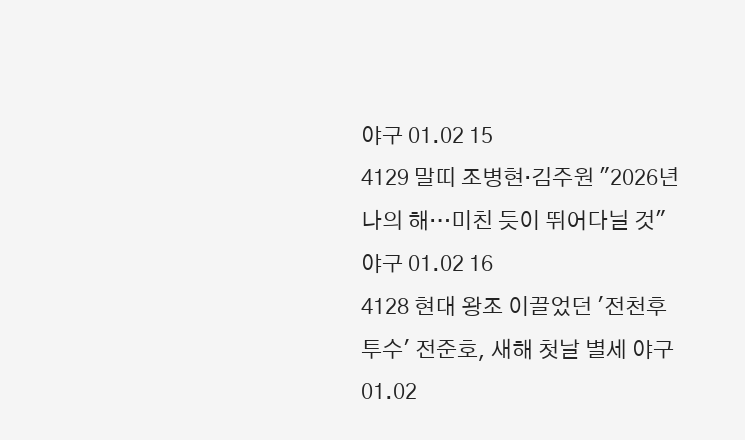야구 01.02 15
4129 말띠 조병현·김주원 "2026년 나의 해…미친 듯이 뛰어다닐 것" 야구 01.02 16
4128 현대 왕조 이끌었던 '전천후 투수' 전준호, 새해 첫날 별세 야구 01.02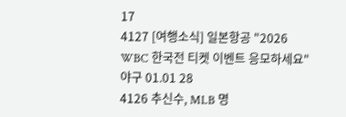17
4127 [여행소식] 일본항공 "2026 WBC 한국전 티켓 이벤트 응모하세요" 야구 01.01 28
4126 추신수, MLB 명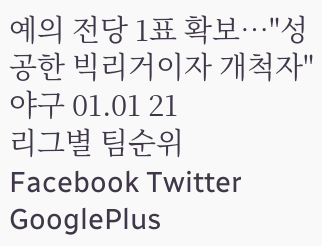예의 전당 1표 확보…"성공한 빅리거이자 개척자" 야구 01.01 21
리그별 팀순위
Facebook Twitter GooglePlus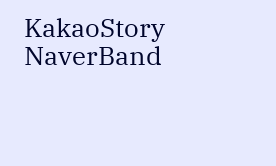KakaoStory NaverBand